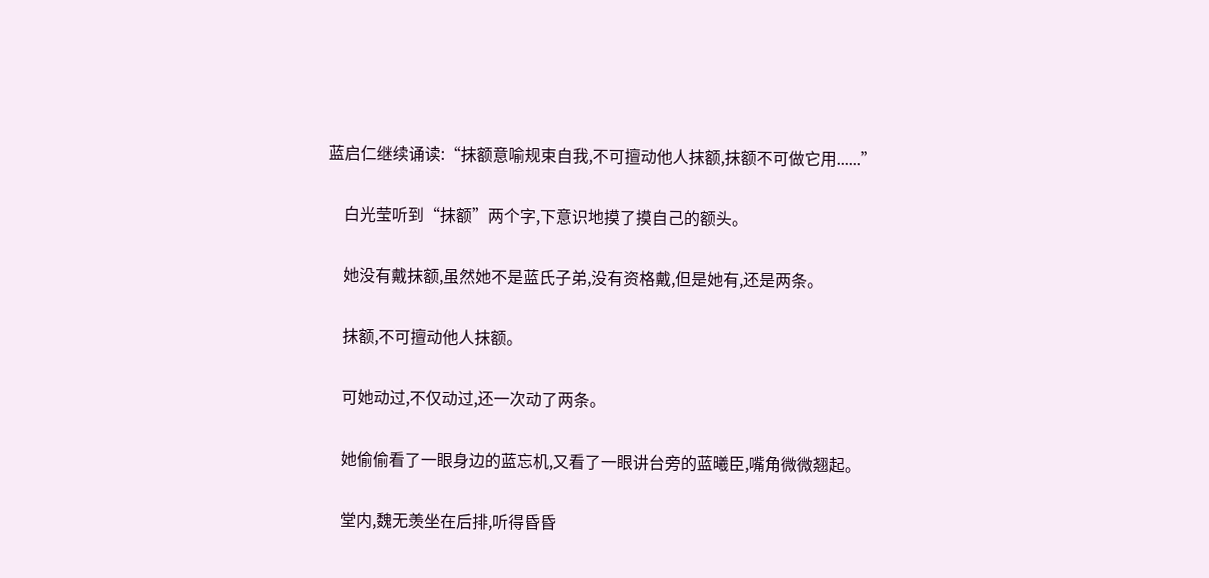蓝启仁继续诵读:“抹额意喻规束自我,不可擅动他人抹额,抹额不可做它用......”

    白光莹听到“抹额”两个字,下意识地摸了摸自己的额头。

    她没有戴抹额,虽然她不是蓝氏子弟,没有资格戴,但是她有,还是两条。

    抹额,不可擅动他人抹额。

    可她动过,不仅动过,还一次动了两条。

    她偷偷看了一眼身边的蓝忘机,又看了一眼讲台旁的蓝曦臣,嘴角微微翘起。

    堂内,魏无羡坐在后排,听得昏昏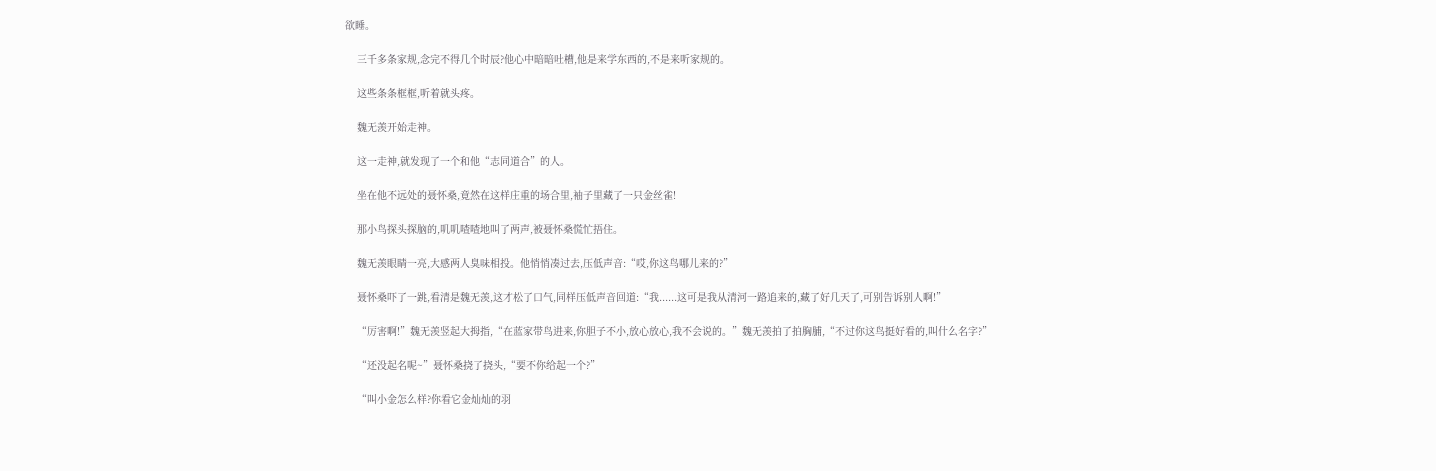欲睡。

    三千多条家规,念完不得几个时辰?他心中暗暗吐槽,他是来学东西的,不是来听家规的。

    这些条条框框,听着就头疼。

    魏无羡开始走神。

    这一走神,就发现了一个和他“志同道合”的人。

    坐在他不远处的聂怀桑,竟然在这样庄重的场合里,袖子里藏了一只金丝雀!

    那小鸟探头探脑的,叽叽喳喳地叫了两声,被聂怀桑慌忙捂住。

    魏无羡眼睛一亮,大感两人臭味相投。他悄悄凑过去,压低声音:“哎,你这鸟哪儿来的?”

    聂怀桑吓了一跳,看清是魏无羡,这才松了口气,同样压低声音回道:“我......这可是我从清河一路追来的,藏了好几天了,可别告诉别人啊!”

    “厉害啊!”魏无羡竖起大拇指,“在蓝家带鸟进来,你胆子不小,放心放心,我不会说的。”魏无羡拍了拍胸脯,“不过你这鸟挺好看的,叫什么名字?”

    “还没起名呢~”聂怀桑挠了挠头,“要不你给起一个?”

    “叫小金怎么样?你看它金灿灿的羽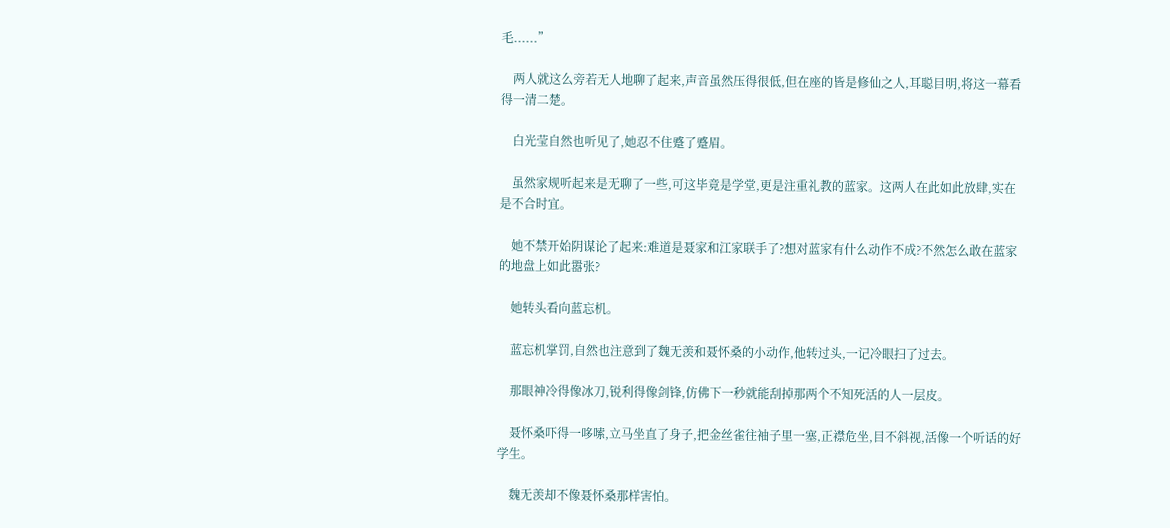毛......”

    两人就这么旁若无人地聊了起来,声音虽然压得很低,但在座的皆是修仙之人,耳聪目明,将这一幕看得一清二楚。

    白光莹自然也听见了,她忍不住蹙了蹙眉。

    虽然家规听起来是无聊了一些,可这毕竟是学堂,更是注重礼教的蓝家。这两人在此如此放肆,实在是不合时宜。

    她不禁开始阴谋论了起来:难道是聂家和江家联手了?想对蓝家有什么动作不成?不然怎么敢在蓝家的地盘上如此嚣张?

    她转头看向蓝忘机。

    蓝忘机掌罚,自然也注意到了魏无羡和聂怀桑的小动作,他转过头,一记冷眼扫了过去。

    那眼神冷得像冰刀,锐利得像剑锋,仿佛下一秒就能刮掉那两个不知死活的人一层皮。

    聂怀桑吓得一哆嗦,立马坐直了身子,把金丝雀往袖子里一塞,正襟危坐,目不斜视,活像一个听话的好学生。

    魏无羡却不像聂怀桑那样害怕。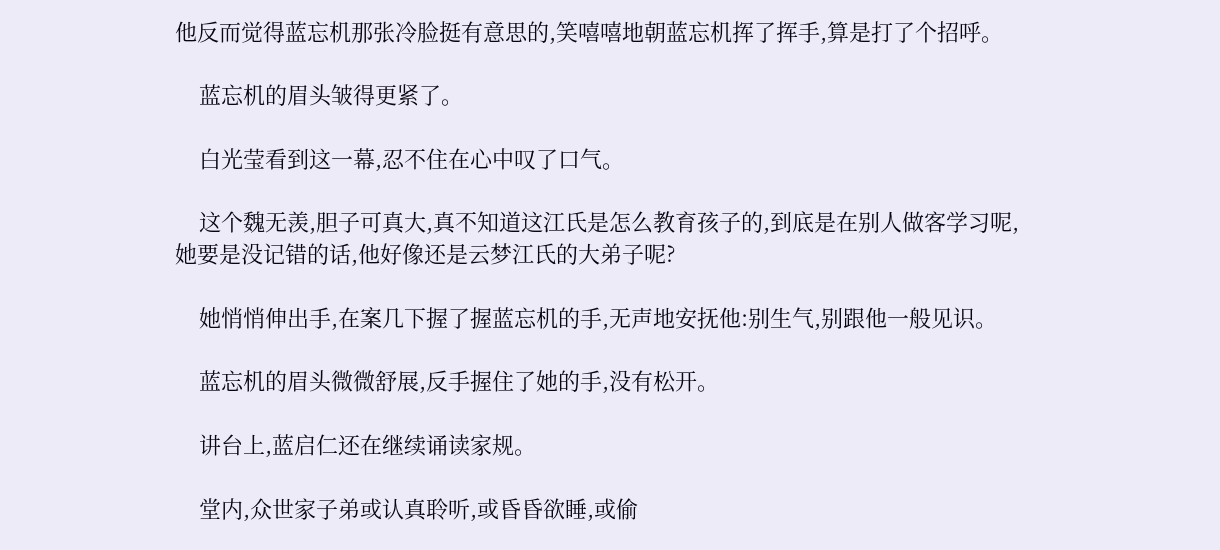他反而觉得蓝忘机那张冷脸挺有意思的,笑嘻嘻地朝蓝忘机挥了挥手,算是打了个招呼。

    蓝忘机的眉头皱得更紧了。

    白光莹看到这一幕,忍不住在心中叹了口气。

    这个魏无羡,胆子可真大,真不知道这江氏是怎么教育孩子的,到底是在别人做客学习呢,她要是没记错的话,他好像还是云梦江氏的大弟子呢?

    她悄悄伸出手,在案几下握了握蓝忘机的手,无声地安抚他:别生气,别跟他一般见识。

    蓝忘机的眉头微微舒展,反手握住了她的手,没有松开。

    讲台上,蓝启仁还在继续诵读家规。

    堂内,众世家子弟或认真聆听,或昏昏欲睡,或偷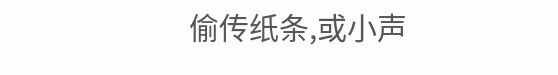偷传纸条,或小声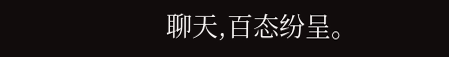聊天,百态纷呈。